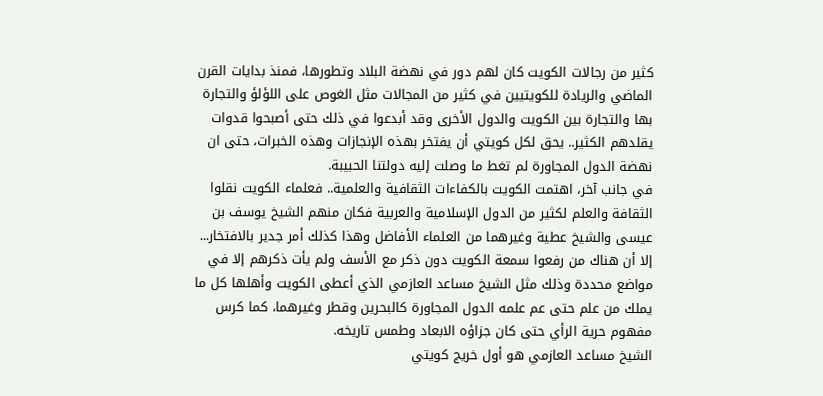كثير من رجالات الكويت كان لهم دور في نهضة البلاد وتطورها، فمنذ بدايات القرن الماضي والريادة للكويتيين في كثير من المجالات مثل الغوص على اللؤلؤ والتجارة بها والتجارة بين الكويت والدول الأخرى وقد أبدعوا في ذلك حتى أصبحوا قدوات يقلدهم الكثير.. يحق لكل كويتي أن يفتخر بهذه الإنجازات وهذه الخبرات، حتى ان نهضة الدول المجاورة لم تغط ما وصلت إليه دولتنا الحبيبة.
في جانب آخر، اهتمت الكويت بالكفاءات الثقافية والعلمية.. فعلماء الكويت نقلوا الثقافة والعلم لكثير من الدول الإسلامية والعربية فكان منهم الشيخ يوسف بن عيسى والشيخ عطية وغيرهما من العلماء الأفاضل وهذا كذلك أمر جدير بالافتخار... إلا أن هناك من رفعوا سمعة الكويت دون ذكر مع الأسف ولم يأت ذكرهم إلا في مواضع محددة وذلك مثل الشيخ مساعد العازمي الذي أعطى الكويت وأهلها كل ما يملك من علم حتى عم علمه الدول المجاورة كالبحرين وقطر وغيرهما، كما كرس مفهوم حرية الرأي حتى كان جزاؤه الابعاد وطمس تاريخه.
الشيخ مساعد العازمي هو أول خريج كويتي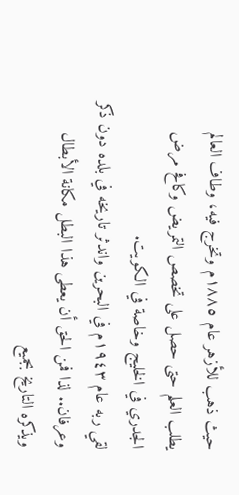حيث ذهب للأزهر عام ١٨٨٥م وتخرج فيه، وطاف العالم يطلب العلم حتى حصل على تخصص التمريض وكافح مرض الجدري في الخليج وخاصة في الكويت.
لقي ربه عام ١٩٤٣م في البحرين واندثر تاريخه في بلده دون ذكر وعرفان.. لذا فمن الحق أن يعطى هذا البطل مكانة الأبطال ويذكره التاريخ بجميع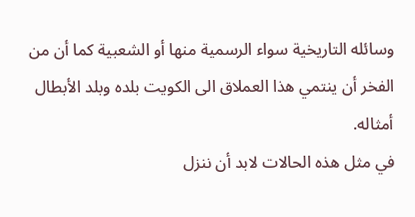وسائله التاريخية سواء الرسمية منها أو الشعبية كما أن من الفخر أن ينتمي هذا العملاق الى الكويت بلده وبلد الأبطال أمثاله.
في مثل هذه الحالات لابد أن ننزل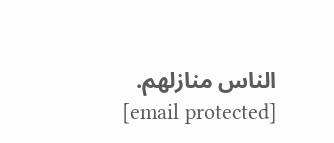الناس منازلهم.
[email protected]